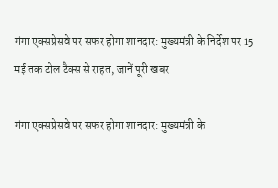गंगा एक्सप्रेसवे पर सफर होगा शानदार: मुख्यमंत्री के निर्देश पर 15 मई तक टोल टैक्स से राहत, जानें पूरी खबर

गंगा एक्सप्रेसवे पर सफर होगा शानदार: मुख्यमंत्री के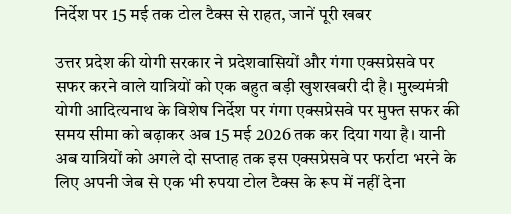निर्देश पर 15 मई तक टोल टैक्स से राहत, जानें पूरी खबर

उत्तर प्रदेश की योगी सरकार ने प्रदेशवासियों और गंगा एक्सप्रेसवे पर सफर करने वाले यात्रियों को एक बहुत बड़ी खुशखबरी दी है। मुख्यमंत्री योगी आदित्यनाथ के विशेष निर्देश पर गंगा एक्सप्रेसवे पर मुफ्त सफर की समय सीमा को बढ़ाकर अब 15 मई 2026 तक कर दिया गया है। यानी अब यात्रियों को अगले दो सप्ताह तक इस एक्सप्रेसवे पर फर्राटा भरने के लिए अपनी जेब से एक भी रुपया टोल टैक्स के रूप में नहीं देना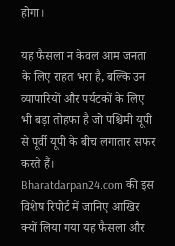होगा।

यह फैसला न केवल आम जनता के लिए राहत भरा है, बल्कि उन व्यापारियों और पर्यटकों के लिए भी बड़ा तोहफा है जो पश्चिमी यूपी से पूर्वी यूपी के बीच लगातार सफर करते हैं। Bharatdarpan24.com की इस विशेष रिपोर्ट में जानिए आखिर क्यों लिया गया यह फैसला और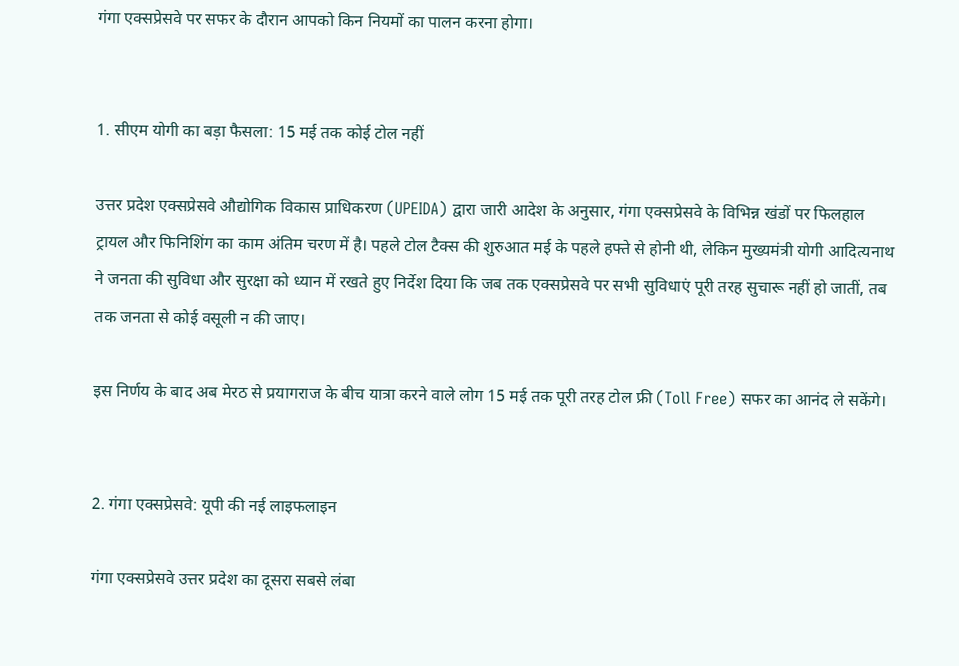गंगा एक्सप्रेसवे पर सफर के दौरान आपको किन नियमों का पालन करना होगा।


1. सीएम योगी का बड़ा फैसला: 15 मई तक कोई टोल नहीं

उत्तर प्रदेश एक्सप्रेसवे औद्योगिक विकास प्राधिकरण (UPEIDA) द्वारा जारी आदेश के अनुसार, गंगा एक्सप्रेसवे के विभिन्न खंडों पर फिलहाल ट्रायल और फिनिशिंग का काम अंतिम चरण में है। पहले टोल टैक्स की शुरुआत मई के पहले हफ्ते से होनी थी, लेकिन मुख्यमंत्री योगी आदित्यनाथ ने जनता की सुविधा और सुरक्षा को ध्यान में रखते हुए निर्देश दिया कि जब तक एक्सप्रेसवे पर सभी सुविधाएं पूरी तरह सुचारू नहीं हो जातीं, तब तक जनता से कोई वसूली न की जाए।

इस निर्णय के बाद अब मेरठ से प्रयागराज के बीच यात्रा करने वाले लोग 15 मई तक पूरी तरह टोल फ्री (Toll Free) सफर का आनंद ले सकेंगे।


2. गंगा एक्सप्रेसवे: यूपी की नई लाइफलाइन

गंगा एक्सप्रेसवे उत्तर प्रदेश का दूसरा सबसे लंबा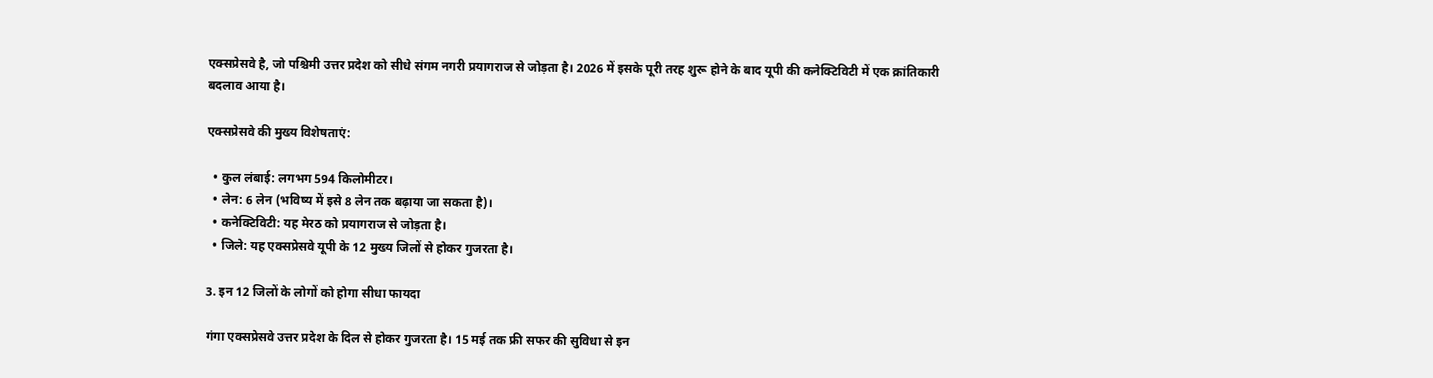एक्सप्रेसवे है, जो पश्चिमी उत्तर प्रदेश को सीधे संगम नगरी प्रयागराज से जोड़ता है। 2026 में इसके पूरी तरह शुरू होने के बाद यूपी की कनेक्टिविटी में एक क्रांतिकारी बदलाव आया है।

एक्सप्रेसवे की मुख्य विशेषताएं:

  • कुल लंबाई: लगभग 594 किलोमीटर।
  • लेन: 6 लेन (भविष्य में इसे 8 लेन तक बढ़ाया जा सकता है)।
  • कनेक्टिविटी: यह मेरठ को प्रयागराज से जोड़ता है।
  • जिले: यह एक्सप्रेसवे यूपी के 12 मुख्य जिलों से होकर गुजरता है।

3. इन 12 जिलों के लोगों को होगा सीधा फायदा

गंगा एक्सप्रेसवे उत्तर प्रदेश के दिल से होकर गुजरता है। 15 मई तक फ्री सफर की सुविधा से इन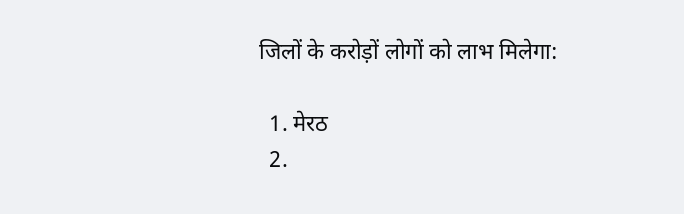जिलों के करोड़ों लोगों को लाभ मिलेगा:

  1. मेरठ
  2.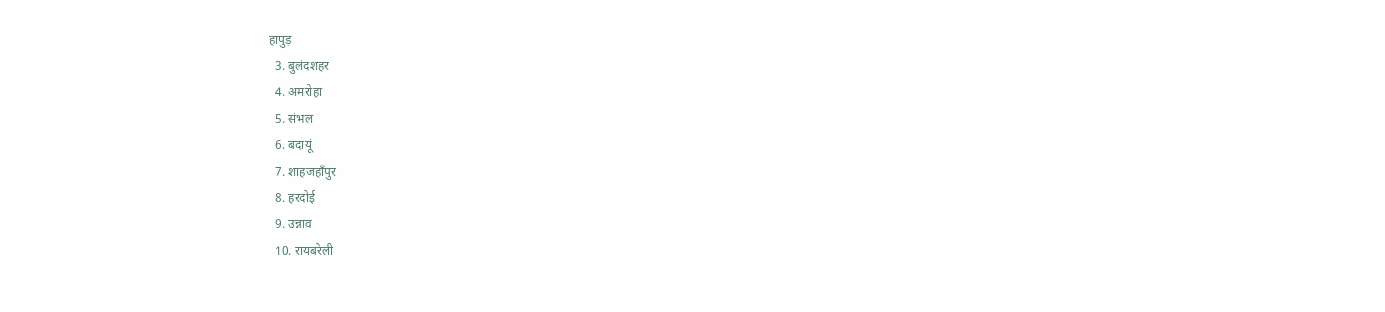हापुड़
  3. बुलंदशहर
  4. अमरोहा
  5. संभल
  6. बदायूं
  7. शाहजहाँपुर
  8. हरदोई
  9. उन्नाव
  10. रायबरेली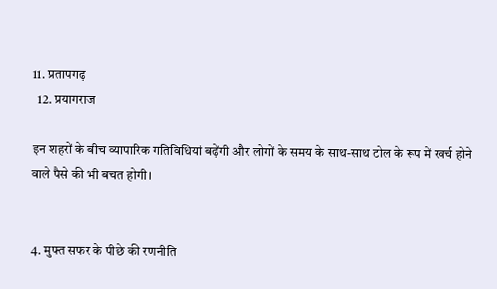11. प्रतापगढ़
  12. प्रयागराज

इन शहरों के बीच व्यापारिक गतिविधियां बढ़ेंगी और लोगों के समय के साथ-साथ टोल के रूप में खर्च होने वाले पैसे की भी बचत होगी।


4. मुफ्त सफर के पीछे की रणनीति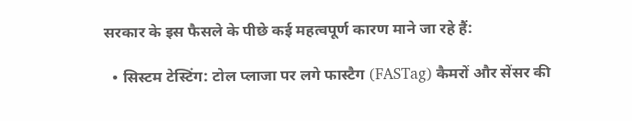सरकार के इस फैसले के पीछे कई महत्वपूर्ण कारण माने जा रहे हैं:

  • सिस्टम टेस्टिंग: टोल प्लाजा पर लगे फास्टैग (FASTag) कैमरों और सेंसर की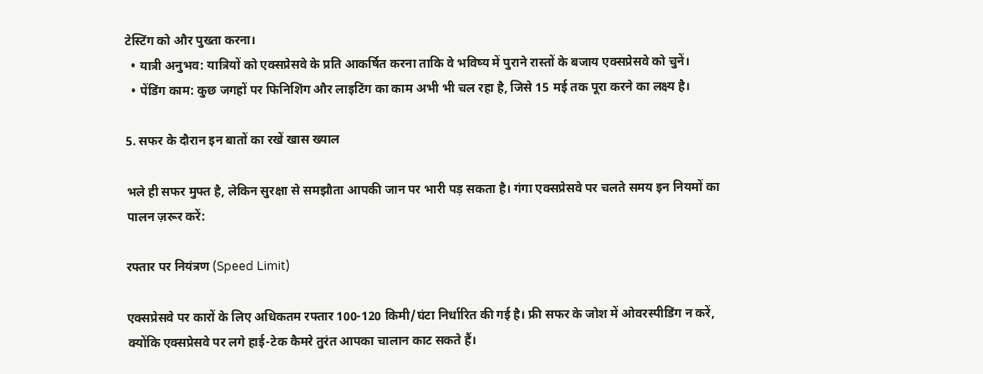टेस्टिंग को और पुख्ता करना।
  • यात्री अनुभव: यात्रियों को एक्सप्रेसवे के प्रति आकर्षित करना ताकि वे भविष्य में पुराने रास्तों के बजाय एक्सप्रेसवे को चुनें।
  • पेंडिंग काम: कुछ जगहों पर फिनिशिंग और लाइटिंग का काम अभी भी चल रहा है, जिसे 15 मई तक पूरा करने का लक्ष्य है।

5. सफर के दौरान इन बातों का रखें खास ख्याल

भले ही सफर मुफ्त है, लेकिन सुरक्षा से समझौता आपकी जान पर भारी पड़ सकता है। गंगा एक्सप्रेसवे पर चलते समय इन नियमों का पालन ज़रूर करें:

रफ्तार पर नियंत्रण (Speed Limit)

एक्सप्रेसवे पर कारों के लिए अधिकतम रफ्तार 100-120 किमी/घंटा निर्धारित की गई है। फ्री सफर के जोश में ओवरस्पीडिंग न करें, क्योंकि एक्सप्रेसवे पर लगे हाई-टेक कैमरे तुरंत आपका चालान काट सकते हैं।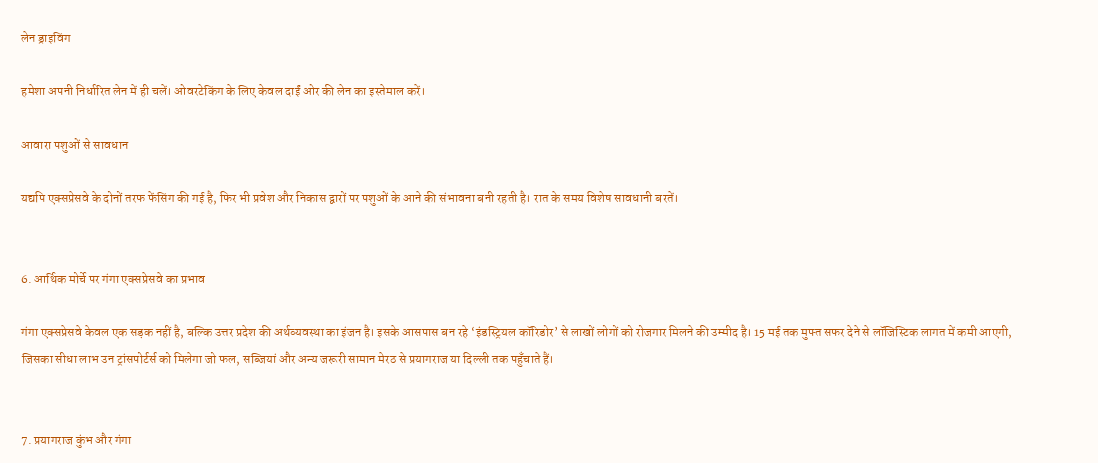लेन ड्राइविंग

हमेशा अपनी निर्धारित लेन में ही चलें। ओवरटेकिंग के लिए केवल दाईं ओर की लेन का इस्तेमाल करें।

आवारा पशुओं से सावधान

यद्यपि एक्सप्रेसवे के दोनों तरफ फेंसिंग की गई है, फिर भी प्रवेश और निकास द्वारों पर पशुओं के आने की संभावना बनी रहती है। रात के समय विशेष सावधानी बरतें।


6. आर्थिक मोर्चे पर गंगा एक्सप्रेसवे का प्रभाव

गंगा एक्सप्रेसवे केवल एक सड़क नहीं है, बल्कि उत्तर प्रदेश की अर्थव्यवस्था का इंजन है। इसके आसपास बन रहे ‘इंडस्ट्रियल कॉरिडोर’ से लाखों लोगों को रोजगार मिलने की उम्मीद है। 15 मई तक मुफ्त सफर देने से लॉजिस्टिक लागत में कमी आएगी, जिसका सीधा लाभ उन ट्रांसपोर्टर्स को मिलेगा जो फल, सब्जियां और अन्य जरूरी सामान मेरठ से प्रयागराज या दिल्ली तक पहुँचाते हैं।


7. प्रयागराज कुंभ और गंगा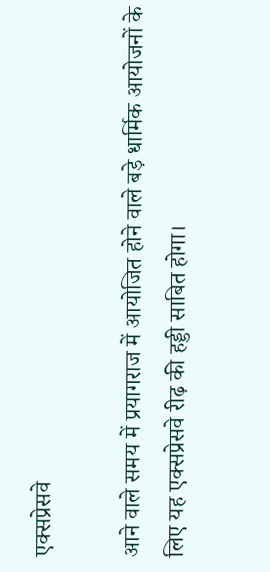एक्सप्रेसवे

आने वाले समय में प्रयागराज में आयोजित होने वाले बड़े धार्मिक आयोजनों के लिए यह एक्सप्रेसवे रीढ़ की हड्डी साबित होगा।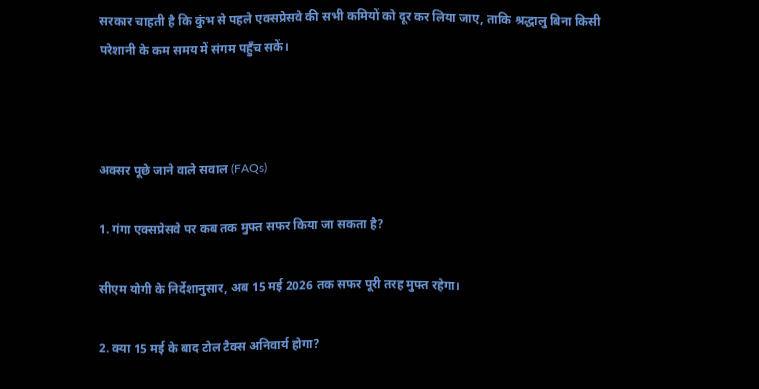सरकार चाहती है कि कुंभ से पहले एक्सप्रेसवे की सभी कमियों को दूर कर लिया जाए, ताकि श्रद्धालु बिना किसी परेशानी के कम समय में संगम पहुँच सकें।



अक्सर पूछे जाने वाले सवाल (FAQs)

1. गंगा एक्सप्रेसवे पर कब तक मुफ्त सफर किया जा सकता है?

सीएम योगी के निर्देशानुसार, अब 15 मई 2026 तक सफर पूरी तरह मुफ्त रहेगा।

2. क्या 15 मई के बाद टोल टैक्स अनिवार्य होगा?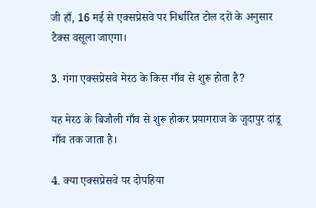जी हाँ, 16 मई से एक्सप्रेसवे पर निर्धारित टोल दरों के अनुसार टैक्स वसूला जाएगा।

3. गंगा एक्सप्रेसवे मेरठ के किस गाँव से शुरू होता है?

यह मेरठ के बिजौली गाँव से शुरू होकर प्रयागराज के जुदापुर दांडू गाँव तक जाता है।

4. क्या एक्सप्रेसवे पर दोपहिया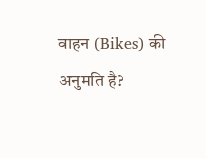वाहन (Bikes) की अनुमति है?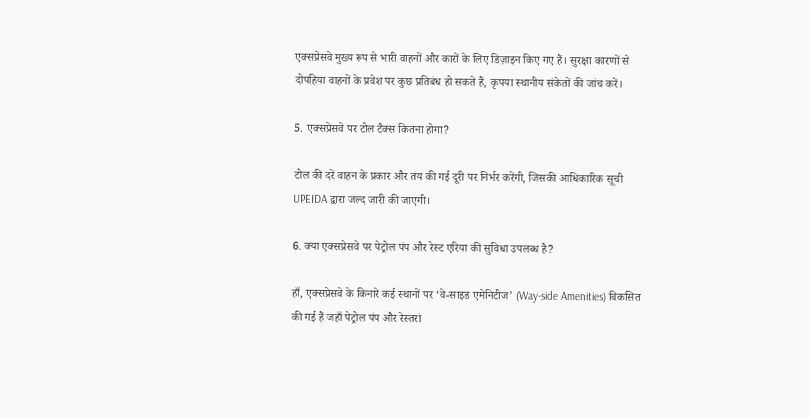एक्सप्रेसवे मुख्य रूप से भारी वाहनों और कारों के लिए डिज़ाइन किए गए हैं। सुरक्षा कारणों से दोपहिया वाहनों के प्रवेश पर कुछ प्रतिबंध हो सकते हैं, कृपया स्थानीय संकेतों की जांच करें।

5. एक्सप्रेसवे पर टोल टैक्स कितना होगा?

टोल की दरें वाहन के प्रकार और तय की गई दूरी पर निर्भर करेंगी, जिसकी आधिकारिक सूची UPEIDA द्वारा जल्द जारी की जाएगी।

6. क्या एक्सप्रेसवे पर पेट्रोल पंप और रेस्ट एरिया की सुविधा उपलब्ध है?

हाँ, एक्सप्रेसवे के किनारे कई स्थानों पर ‘वे-साइड एमेनिटीज’ (Way-side Amenities) विकसित की गई हैं जहाँ पेट्रोल पंप और रेस्तरां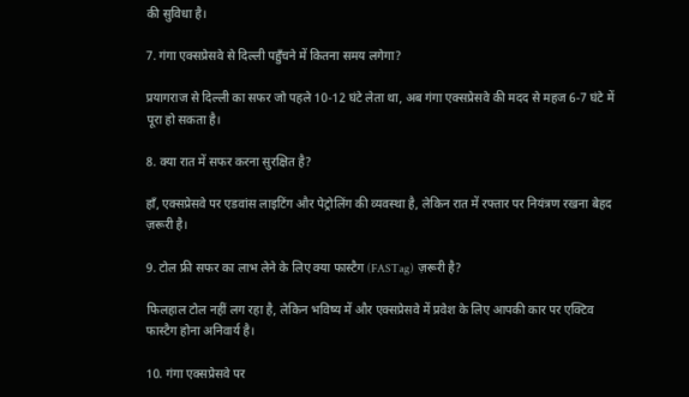की सुविधा है।

7. गंगा एक्सप्रेसवे से दिल्ली पहुँचने में कितना समय लगेगा?

प्रयागराज से दिल्ली का सफर जो पहले 10-12 घंटे लेता था, अब गंगा एक्सप्रेसवे की मदद से महज 6-7 घंटे में पूरा हो सकता है।

8. क्या रात में सफर करना सुरक्षित है?

हाँ, एक्सप्रेसवे पर एडवांस लाइटिंग और पेट्रोलिंग की व्यवस्था है, लेकिन रात में रफ्तार पर नियंत्रण रखना बेहद ज़रूरी है।

9. टोल फ्री सफर का लाभ लेने के लिए क्या फास्टैग (FASTag) ज़रूरी है?

फिलहाल टोल नहीं लग रहा है, लेकिन भविष्य में और एक्सप्रेसवे में प्रवेश के लिए आपकी कार पर एक्टिव फास्टैग होना अनिवार्य है।

10. गंगा एक्सप्रेसवे पर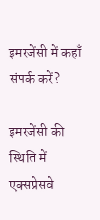इमरजेंसी में कहाँ संपर्क करें?

इमरजेंसी की स्थिति में एक्सप्रेसवे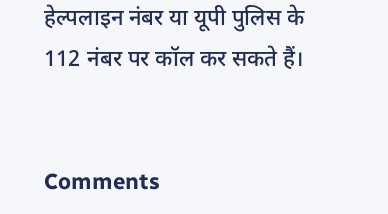हेल्पलाइन नंबर या यूपी पुलिस के 112 नंबर पर कॉल कर सकते हैं।


Comments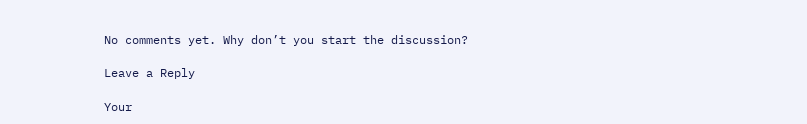No comments yet. Why don’t you start the discussion?

Leave a Reply

Your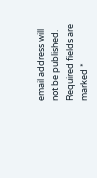email address will not be published. Required fields are marked *